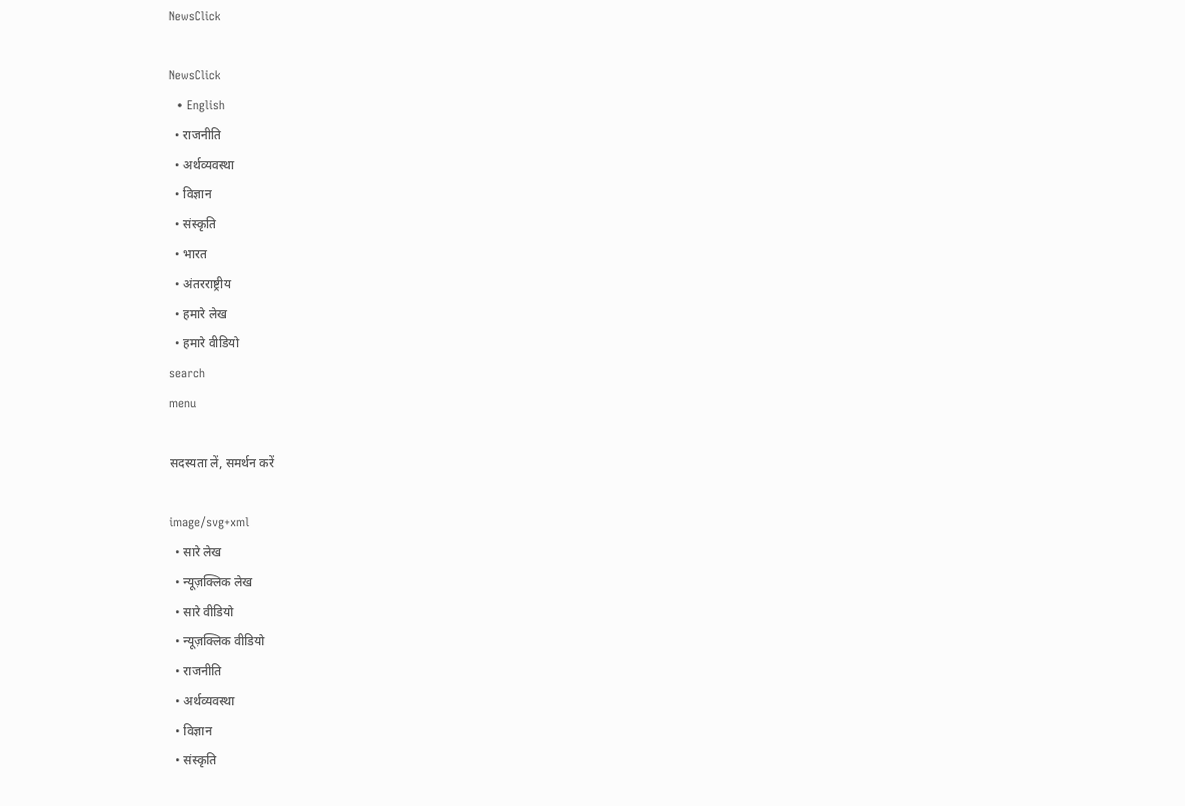NewsClick

NewsClick
  • English
  • राजनीति
  • अर्थव्यवस्था
  • विज्ञान
  • संस्कृति
  • भारत
  • अंतरराष्ट्रीय
  • हमारे लेख
  • हमारे वीडियो
search
menu

सदस्यता लें, समर्थन करें

image/svg+xml
  • सारे लेख
  • न्यूज़क्लिक लेख
  • सारे वीडियो
  • न्यूज़क्लिक वीडियो
  • राजनीति
  • अर्थव्यवस्था
  • विज्ञान
  • संस्कृति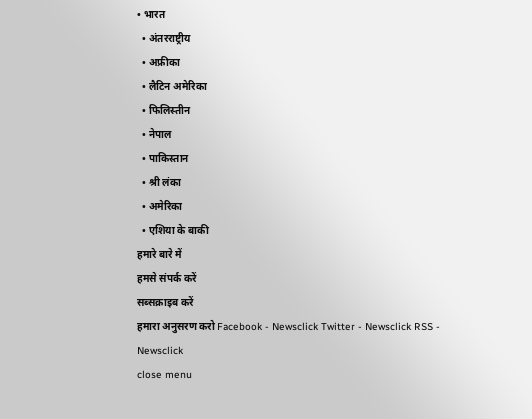• भारत
  • अंतरराष्ट्रीय
  • अफ्रीका
  • लैटिन अमेरिका
  • फिलिस्तीन
  • नेपाल
  • पाकिस्तान
  • श्री लंका
  • अमेरिका
  • एशिया के बाकी
हमारे बारे में
हमसे संपर्क करें
सब्सक्राइब करें
हमारा अनुसरण करो Facebook - Newsclick Twitter - Newsclick RSS - Newsclick
close menu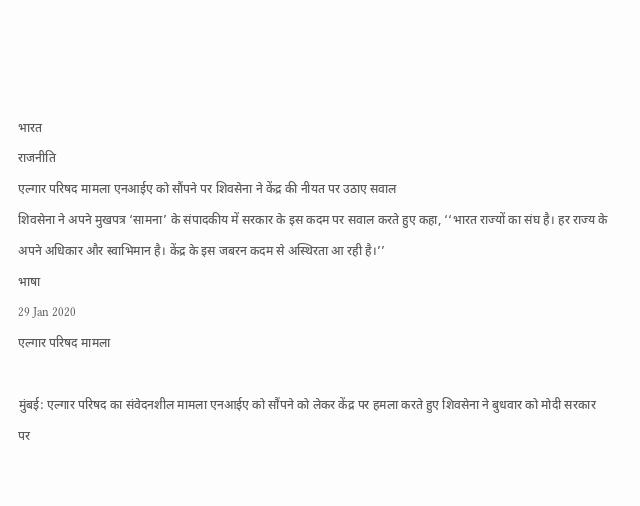भारत
राजनीति
एल्गार परिषद मामला एनआईए को सौंपने पर शिवसेना ने केंद्र की नीयत पर उठाए सवाल
शिवसेना ने अपने मुखपत्र ‘सामना’ के संपादकीय में सरकार के इस कदम पर सवाल करते हुए कहा, ‘‘भारत राज्यों का संघ है। हर राज्य के अपने अधिकार और स्वाभिमान है। केंद्र के इस जबरन कदम से अस्थिरता आ रही है।’’
भाषा
29 Jan 2020
एल्गार परिषद मामला

मुंबई: एल्गार परिषद का संवेदनशील मामला एनआईए को सौंपने को लेकर केंद्र पर हमला करते हुए शिवसेना ने बुधवार को मोदी सरकार पर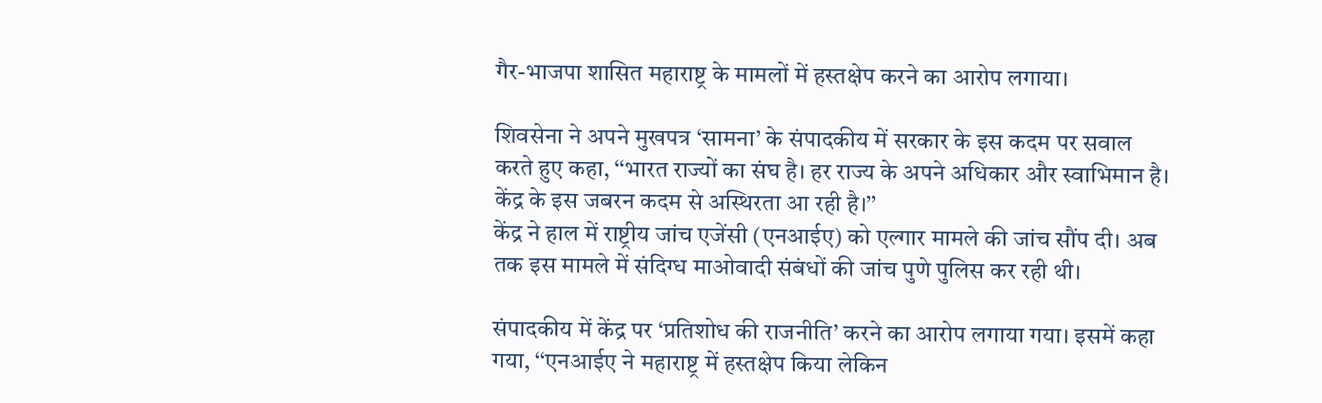गैर-भाजपा शासित महाराष्ट्र के मामलों में हस्तक्षेप करने का आरोप लगाया।

शिवसेना ने अपने मुखपत्र ‘सामना’ के संपादकीय में सरकार के इस कदम पर सवाल करते हुए कहा, ‘‘भारत राज्यों का संघ है। हर राज्य के अपने अधिकार और स्वाभिमान है। केंद्र के इस जबरन कदम से अस्थिरता आ रही है।’’
केंद्र ने हाल में राष्ट्रीय जांच एजेंसी (एनआईए) को एल्गार मामले की जांच सौंप दी। अब तक इस मामले में संदिग्ध माओवादी संबंधों की जांच पुणे पुलिस कर रही थी।

संपादकीय में केंद्र पर ‘प्रतिशोध की राजनीति’ करने का आरोप लगाया गया। इसमें कहा गया, ‘‘एनआईए ने महाराष्ट्र में हस्तक्षेप किया लेकिन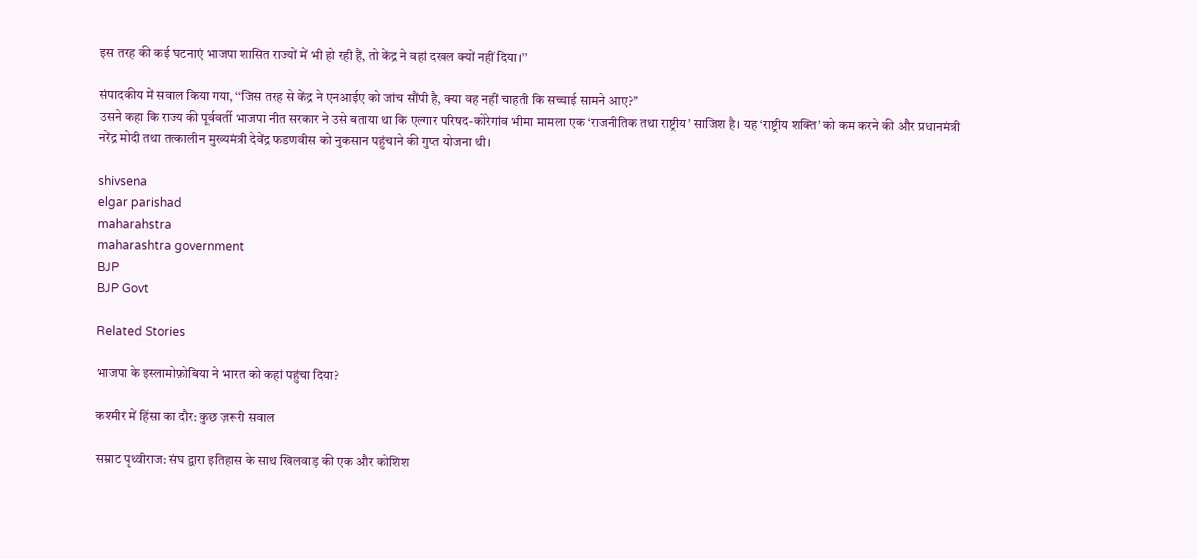इस तरह की कई घटनाएं भाजपा शासित राज्यों में भी हो रही हैं, तो केंद्र ने वहां दखल क्यों नहीं दिया।’’

संपादकीय में सवाल किया गया, ‘‘जिस तरह से केंद्र ने एनआईए को जांच सौंपी है, क्या वह नहीं चाहती कि सच्चाई सामने आए?’’
उसने कहा कि राज्य की पूर्ववर्ती भाजपा नीत सरकार ने उसे बताया था कि एल्गार परिषद-कोरेगांव भीमा मामला एक ‘राजनीतिक तथा राष्ट्रीय’ साजिश है। यह ‘राष्ट्रीय शक्ति’ को कम करने की और प्रधानमंत्री नरेंद्र मोदी तथा तत्कालीन मुख्यमंत्री देवेंद्र फडणवीस को नुकसान पहुंचाने की गुप्त योजना थी।

shivsena
elgar parishad
maharahstra
maharashtra government
BJP
BJP Govt

Related Stories

भाजपा के इस्लामोफ़ोबिया ने भारत को कहां पहुंचा दिया?

कश्मीर में हिंसा का दौर: कुछ ज़रूरी सवाल

सम्राट पृथ्वीराज: संघ द्वारा इतिहास के साथ खिलवाड़ की एक और कोशिश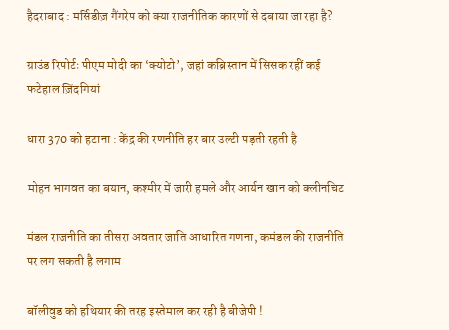हैदराबाद : मर्सिडीज़ गैंगरेप को क्या राजनीतिक कारणों से दबाया जा रहा है?

ग्राउंड रिपोर्टः पीएम मोदी का ‘क्योटो’, जहां कब्रिस्तान में सिसक रहीं कई फटेहाल ज़िंदगियां

धारा 370 को हटाना : केंद्र की रणनीति हर बार उल्टी पड़ती रहती है

मोहन भागवत का बयान, कश्मीर में जारी हमले और आर्यन खान को क्लीनचिट

मंडल राजनीति का तीसरा अवतार जाति आधारित गणना, कमंडल की राजनीति पर लग सकती है लगाम

बॉलीवुड को हथियार की तरह इस्तेमाल कर रही है बीजेपी !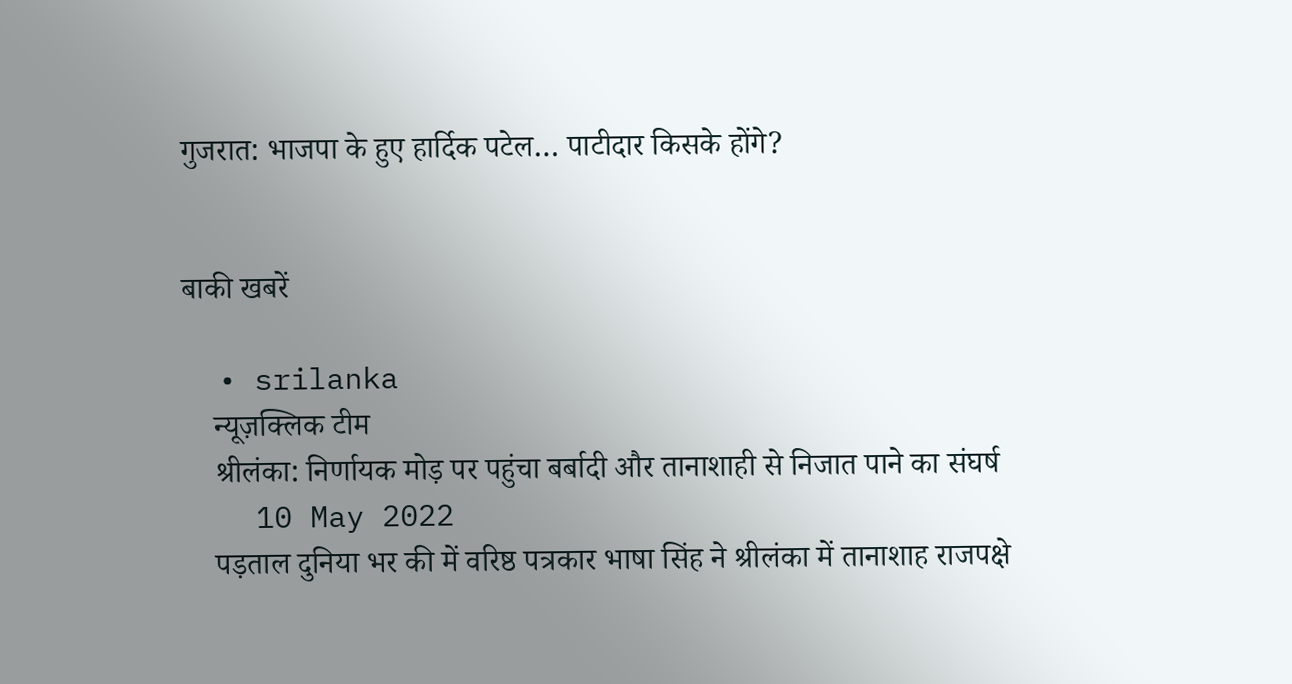गुजरात: भाजपा के हुए हार्दिक पटेल… पाटीदार किसके होंगे?


बाकी खबरें

  • srilanka
    न्यूज़क्लिक टीम
    श्रीलंका: निर्णायक मोड़ पर पहुंचा बर्बादी और तानाशाही से निजात पाने का संघर्ष
    10 May 2022
    पड़ताल दुनिया भर की में वरिष्ठ पत्रकार भाषा सिंह ने श्रीलंका में तानाशाह राजपक्षे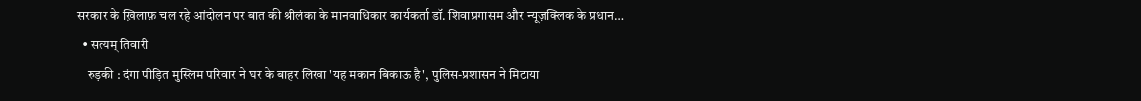सरकार के ख़िलाफ़ चल रहे आंदोलन पर बात की श्रीलंका के मानवाधिकार कार्यकर्ता डॉ. शिवाप्रगासम और न्यूज़क्लिक के प्रधान…
  • सत्यम् तिवारी
    रुड़की : दंगा पीड़ित मुस्लिम परिवार ने घर के बाहर लिखा 'यह मकान बिकाऊ है', पुलिस-प्रशासन ने मिटाया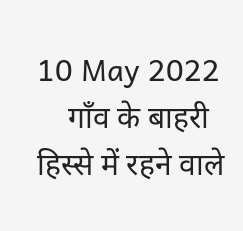10 May 2022
    गाँव के बाहरी हिस्से में रहने वाले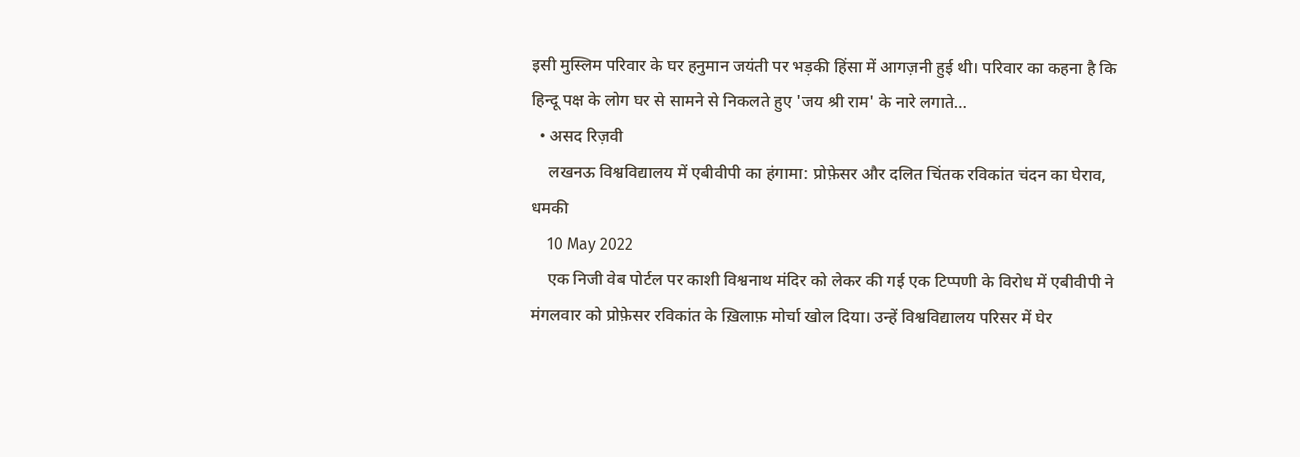इसी मुस्लिम परिवार के घर हनुमान जयंती पर भड़की हिंसा में आगज़नी हुई थी। परिवार का कहना है कि हिन्दू पक्ष के लोग घर से सामने से निकलते हुए 'जय श्री राम' के नारे लगाते…
  • असद रिज़वी
    लखनऊ विश्वविद्यालय में एबीवीपी का हंगामा: प्रोफ़ेसर और दलित चिंतक रविकांत चंदन का घेराव, धमकी
    10 May 2022
    एक निजी वेब पोर्टल पर काशी विश्वनाथ मंदिर को लेकर की गई एक टिप्पणी के विरोध में एबीवीपी ने मंगलवार को प्रोफ़ेसर रविकांत के ख़िलाफ़ मोर्चा खोल दिया। उन्हें विश्वविद्यालय परिसर में घेर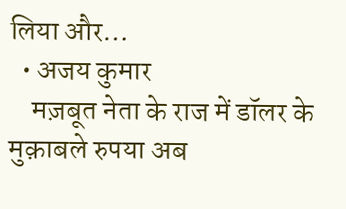लिया और…
  • अजय कुमार
    मज़बूत नेता के राज में डॉलर के मुक़ाबले रुपया अब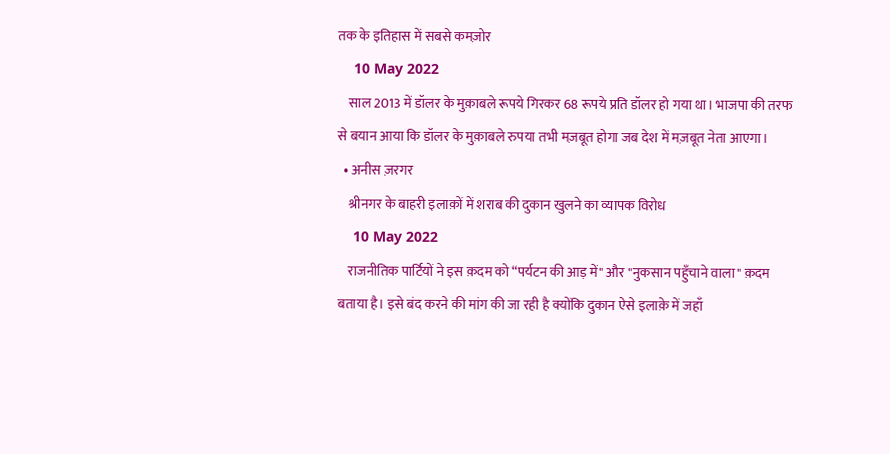तक के इतिहास में सबसे कमज़ोर
    10 May 2022
    साल 2013 में डॉलर के मुक़ाबले रूपये गिरकर 68 रूपये प्रति डॉलर हो गया था। भाजपा की तरफ से बयान आया कि डॉलर के मुक़ाबले रुपया तभी मज़बूत होगा जब देश में मज़बूत नेता आएगा।
  • अनीस ज़रगर
    श्रीनगर के बाहरी इलाक़ों में शराब की दुकान खुलने का व्यापक विरोध
    10 May 2022
    राजनीतिक पार्टियों ने इस क़दम को “पर्यटन की आड़ में" और "नुकसान पहुँचाने वाला" क़दम बताया है। इसे बंद करने की मांग की जा रही है क्योंकि दुकान ऐसे इलाक़े में जहाँ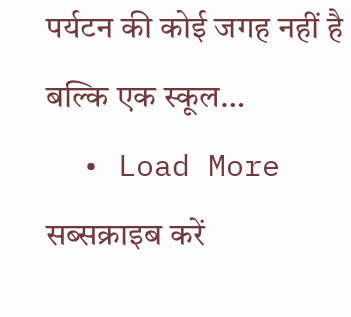पर्यटन की कोई जगह नहीं है बल्कि एक स्कूल…
  • Load More
सब्सक्राइब करें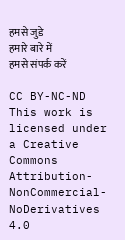हमसे जुडे
हमारे बारे में
हमसे संपर्क करें

CC BY-NC-ND This work is licensed under a Creative Commons Attribution-NonCommercial-NoDerivatives 4.0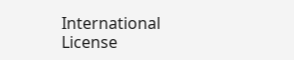International License